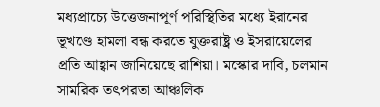মধ্যপ্রাচ্যে উত্তেজনাপূর্ণ পরিস্থিতির মধ্যে ইরানের ভূখণ্ডে হামলা বন্ধ করতে যুক্তরাষ্ট্র ও ইসরায়েলের প্রতি আহ্বান জানিয়েছে রাশিয়া। মস্কোর দাবি, চলমান সামরিক তৎপরতা আঞ্চলিক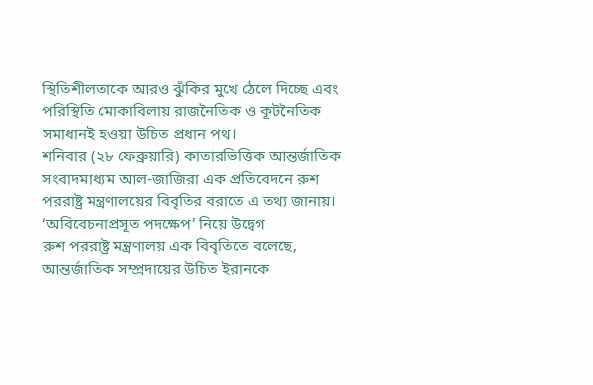স্থিতিশীলতাকে আরও ঝুঁকির মুখে ঠেলে দিচ্ছে এবং পরিস্থিতি মোকাবিলায় রাজনৈতিক ও কূটনৈতিক সমাধানই হওয়া উচিত প্রধান পথ।
শনিবার (২৮ ফেব্রুয়ারি) কাতারভিত্তিক আন্তর্জাতিক সংবাদমাধ্যম আল-জাজিরা এক প্রতিবেদনে রুশ পররাষ্ট্র মন্ত্রণালয়ের বিবৃতির বরাতে এ তথ্য জানায়।
‘অবিবেচনাপ্রসূত পদক্ষেপ’ নিয়ে উদ্বেগ
রুশ পররাষ্ট্র মন্ত্রণালয় এক বিবৃতিতে বলেছে, আন্তর্জাতিক সম্প্রদায়ের উচিত ইরানকে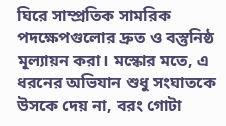ঘিরে সাম্প্রতিক সামরিক পদক্ষেপগুলোর দ্রুত ও বস্তুনিষ্ঠ মূল্যায়ন করা। মস্কোর মতে, এ ধরনের অভিযান শুধু সংঘাতকে উসকে দেয় না, বরং গোটা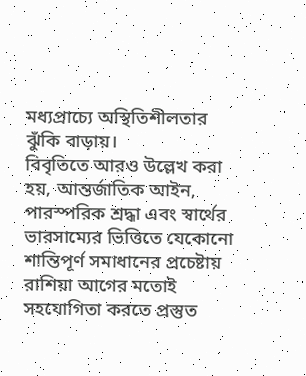মধ্যপ্রাচ্যে অস্থিতিশীলতার ঝুঁকি বাড়ায়।
বিবৃতিতে আরও উল্লেখ করা হয়, আন্তর্জাতিক আইন, পারস্পরিক শ্রদ্ধা এবং স্বার্থের ভারসাম্যের ভিত্তিতে যেকোনো শান্তিপূর্ণ সমাধানের প্রচেষ্টায় রাশিয়া আগের মতোই সহযোগিতা করতে প্রস্তুত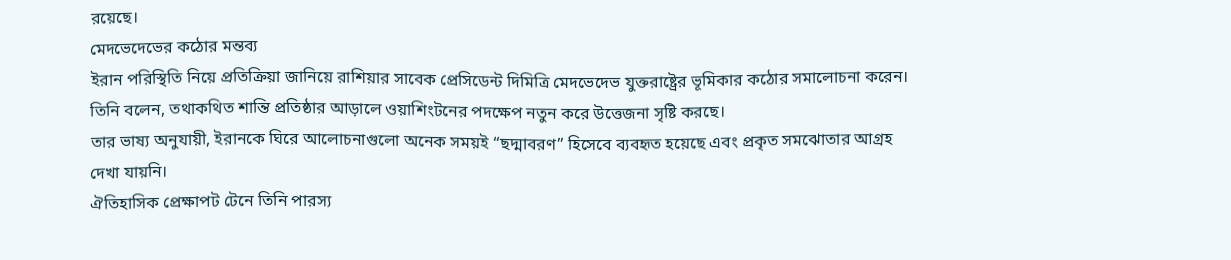রয়েছে।
মেদভেদেভের কঠোর মন্তব্য
ইরান পরিস্থিতি নিয়ে প্রতিক্রিয়া জানিয়ে রাশিয়ার সাবেক প্রেসিডেন্ট দিমিত্রি মেদভেদেভ যুক্তরাষ্ট্রের ভূমিকার কঠোর সমালোচনা করেন। তিনি বলেন, তথাকথিত শান্তি প্রতিষ্ঠার আড়ালে ওয়াশিংটনের পদক্ষেপ নতুন করে উত্তেজনা সৃষ্টি করছে।
তার ভাষ্য অনুযায়ী, ইরানকে ঘিরে আলোচনাগুলো অনেক সময়ই “ছদ্মাবরণ” হিসেবে ব্যবহৃত হয়েছে এবং প্রকৃত সমঝোতার আগ্রহ দেখা যায়নি।
ঐতিহাসিক প্রেক্ষাপট টেনে তিনি পারস্য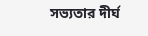সভ্যতার দীর্ঘ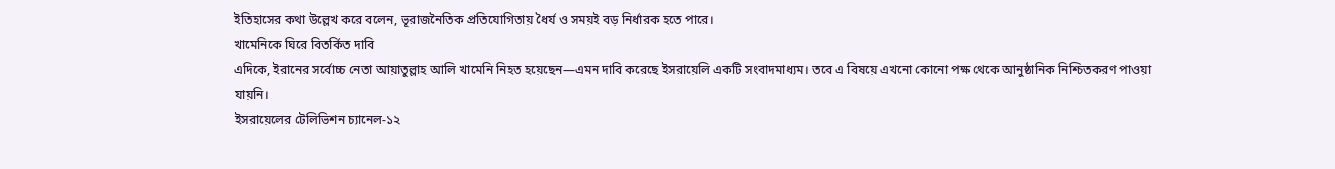ইতিহাসের কথা উল্লেখ করে বলেন, ভূরাজনৈতিক প্রতিযোগিতায় ধৈর্য ও সময়ই বড় নির্ধারক হতে পারে।
খামেনিকে ঘিরে বিতর্কিত দাবি
এদিকে, ইরানের সর্বোচ্চ নেতা আয়াতুল্লাহ আলি খামেনি নিহত হয়েছেন—এমন দাবি করেছে ইসরায়েলি একটি সংবাদমাধ্যম। তবে এ বিষয়ে এখনো কোনো পক্ষ থেকে আনুষ্ঠানিক নিশ্চিতকরণ পাওয়া যায়নি।
ইসরায়েলের টেলিভিশন চ্যানেল-১২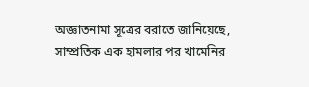অজ্ঞাতনামা সূত্রের বরাতে জানিয়েছে, সাম্প্রতিক এক হামলার পর খামেনির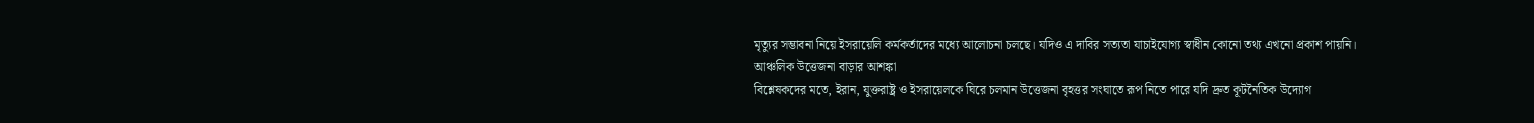মৃত্যুর সম্ভাবনা নিয়ে ইসরায়েলি কর্মকর্তাদের মধ্যে আলোচনা চলছে। যদিও এ দাবির সত্যতা যাচাইযোগ্য স্বাধীন কোনো তথ্য এখনো প্রকাশ পায়নি।
আঞ্চলিক উত্তেজনা বাড়ার আশঙ্কা
বিশ্লেষকদের মতে, ইরান, যুক্তরাষ্ট্র ও ইসরায়েলকে ঘিরে চলমান উত্তেজনা বৃহত্তর সংঘাতে রূপ নিতে পারে যদি দ্রুত কূটনৈতিক উদ্যোগ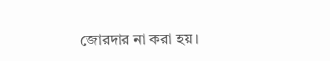জোরদার না করা হয়।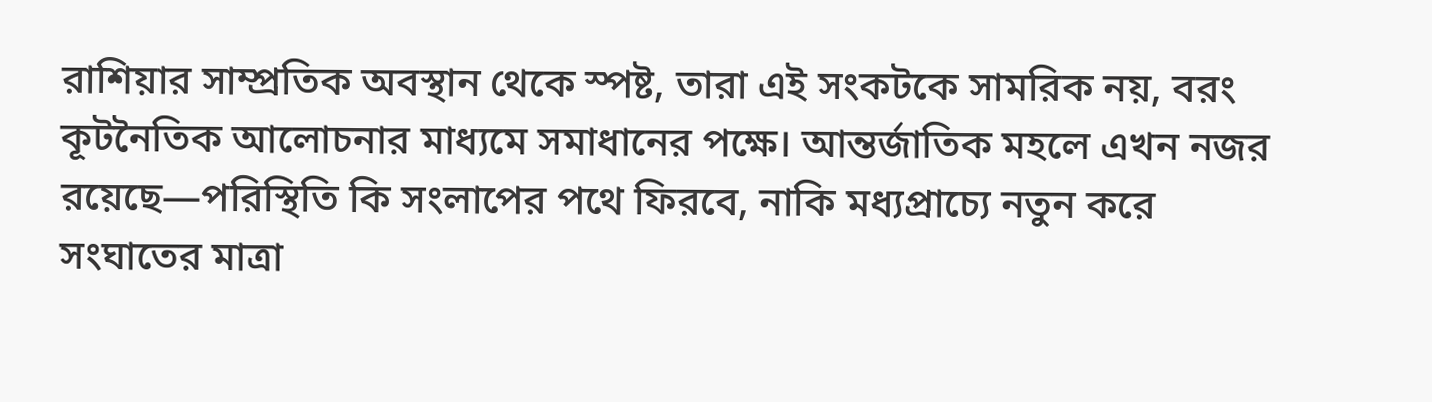রাশিয়ার সাম্প্রতিক অবস্থান থেকে স্পষ্ট, তারা এই সংকটকে সামরিক নয়, বরং কূটনৈতিক আলোচনার মাধ্যমে সমাধানের পক্ষে। আন্তর্জাতিক মহলে এখন নজর রয়েছে—পরিস্থিতি কি সংলাপের পথে ফিরবে, নাকি মধ্যপ্রাচ্যে নতুন করে সংঘাতের মাত্রা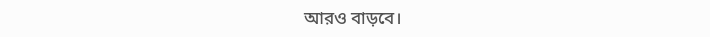আরও বাড়বে।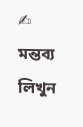✍ মন্তব্য লিখুন